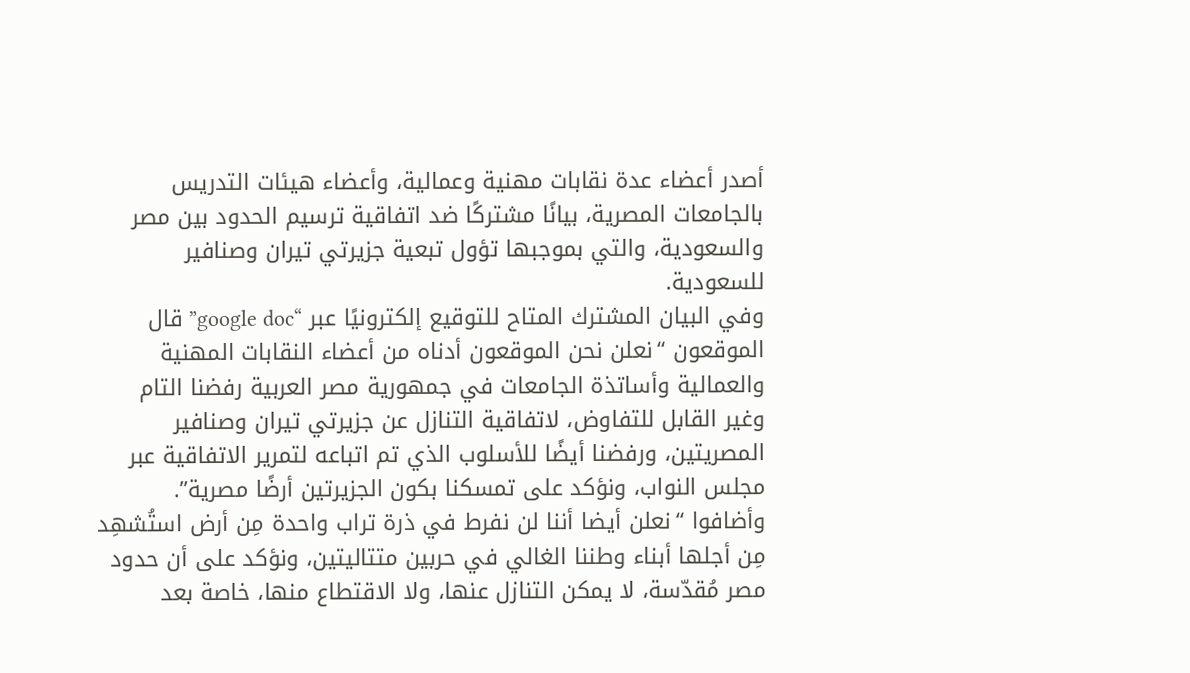أصدر أعضاء عدة نقابات مهنية وعمالية، وأعضاء هيئات التدريس بالجامعات المصرية، بيانًا مشتركًا ضد اتفاقية ترسيم الحدود بين مصر والسعودية، والتي بموجبها تؤول تبعية جزيرتي تيران وصنافير للسعودية.
وفي البيان المشترك المتاح للتوقيع إلكترونيًا عبر “google doc” قال الموقعون “نعلن نحن الموقعون أدناه من أعضاء النقابات المهنية والعمالية وأساتذة الجامعات في جمهورية مصر العربية رفضنا التام وغير القابل للتفاوض، لاتفاقية التنازل عن جزيرتي تيران وصنافير المصريتين، ورفضنا أيضًا للأسلوب الذي تم اتباعه لتمرير الاتفاقية عبر مجلس النواب، ونؤكد على تمسكنا بكون الجزيرتين أرضًا مصرية”.
وأضافوا “نعلن أيضا أننا لن نفرط في ذرة تراب واحدة مِن أرض استُشهِد مِن أجلها أبناء وطننا الغالي في حربين متتاليتين، ونؤكد على أن حدود مصر مُقدّسة، لا يمكن التنازل عنها، ولا الاقتطاع منها، خاصة بعد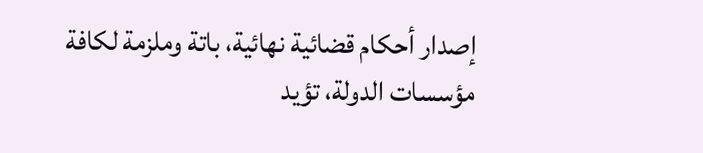إصدار أحكام قضائية نهائية، باتة وملزمة لكافة مؤسسات الدولة، تؤيد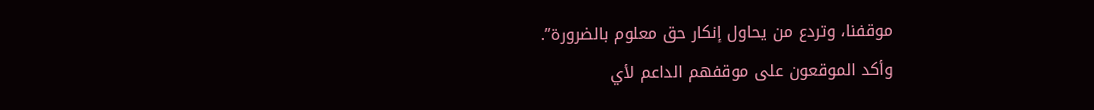موقفنا، وتردع من يحاول إنكار حق معلوم بالضرورة”.
وأكد الموقعون على موقفهم الداعم لأي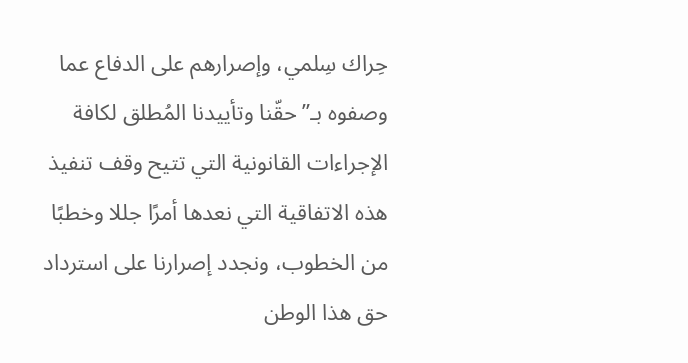حِراك سِلمي، وإصرارهم على الدفاع عما وصفوه بـ”حقّنا وتأييدنا المُطلق لكافة الإجراءات القانونية التي تتيح وقف تنفيذ هذه الاتفاقية التي نعدها أمرًا جللا وخطبًا من الخطوب، ونجدد إصرارنا على استرداد حق هذا الوطن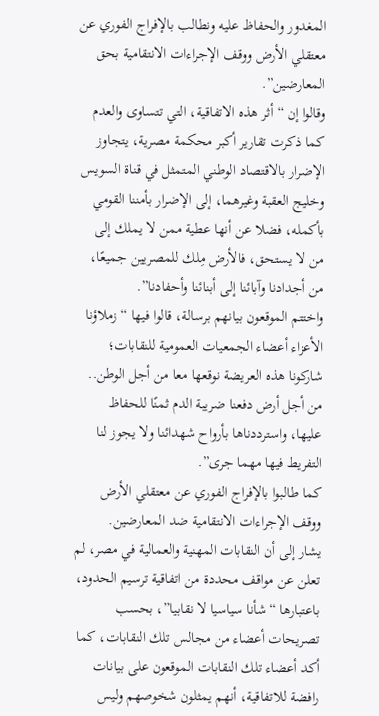المغدور والحفاظ عليه ونطالب بالإفراج الفوري عن معتقلي الأرض ووقف الإجراءات الانتقامية بحق المعارضين”.
وقالوا إن “أثر هذه الاتفاقية، التي تتساوى والعدم كما ذكرت تقارير أكبر محكمة مصرية، يتجاوز الإضرار بالاقتصاد الوطني المتمثل في قناة السويس وخليج العقبة وغيرهما، إلى الإضرار بأمننا القومي بأكمله، فضلا عن أنها عطية ممن لا يملك إلى من لا يستحق، فالأرض مِلك للمصريين جميعًا، من أجدادنا وآبائنا إلى أبنائنا وأحفادنا”.
واختتم الموقعون بيانهم برسالة، قالوا فيها “زملاؤنا الأعزاء أعضاء الجمعيات العمومية للنقابات؛ شاركونا هذه العريضة نوقعها معا من أجل الوطن.. من أجل أرض دفعنا ضريبة الدم ثمنًا للحفاظ عليها، واسترددناها بأرواح شهدائنا ولا يجوز لنا التفريط فيها مهما جرى”.
كما طالبوا بالإفراج الفوري عن معتقلي الأرض ووقف الإجراءات الانتقامية ضد المعارضين.
يشار إلى أن النقابات المهنية والعمالية في مصر، لم تعلن عن مواقف محددة من اتفاقية ترسيم الحدود، باعتبارها “شأنا سياسيا لا نقابيا”، بحسب تصريحات أعضاء من مجالس تلك النقابات، كما أكد أعضاء تلك النقابات الموقعون على بيانات رافضة للاتفاقية، أنهم يمثلون شخوصهم وليس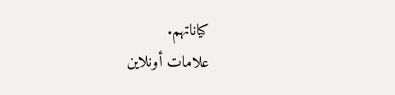كياناتهم.
علامات أونلاين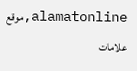alamatonline,موقع علامات